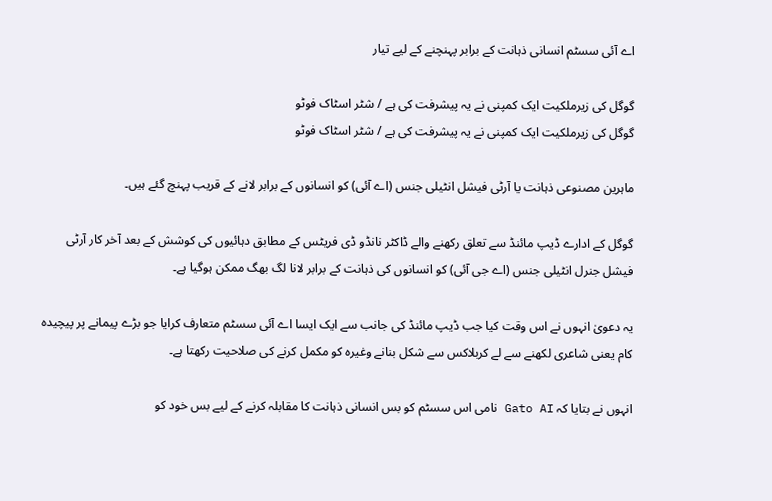اے آئی سسٹم انسانی ذہانت کے برابر پہنچنے کے لیے تیار

گوگل کی زیرملکیت ایک کمپنی نے یہ پیشرفت کی ہے / شٹر اسٹاک فوٹو
گوگل کی زیرملکیت ایک کمپنی نے یہ پیشرفت کی ہے / شٹر اسٹاک فوٹو

ماہرین مصنوعی ذہانت یا آرٹی فیشل انٹیلی جنس (اے آئی) کو انسانوں کے برابر لانے کے قریب پہنچ گئے ہیں۔

گوگل کے ادارے ڈیپ مائنڈ سے تعلق رکھنے والے ڈاکٹر نانڈو ڈی فریٹس کے مطابق دہائیوں کی کوشش کے بعد آخر کار آرٹی فیشل جنرل انٹیلی جنس (اے جی آئی) کو انسانوں کی ذہانت کے برابر لانا لگ بھگ ممکن ہوگیا ہے۔

یہ دعویٰ انہوں نے اس وقت کیا جب ڈیپ مائنڈ کی جانب سے ایک ایسا اے آئی سسٹم متعارف کرایا جو بڑے پیمانے پر پیچیدہ کام یعنی شاعری لکھنے سے لے کربلاکس سے شکل بنانے وغیرہ کو مکمل کرنے کی صلاحیت رکھتا ہے۔

انہوں نے بتایا کہ Gato AI نامی اس سسٹم کو بس انسانی ذہانت کا مقابلہ کرنے کے لیے بس خود کو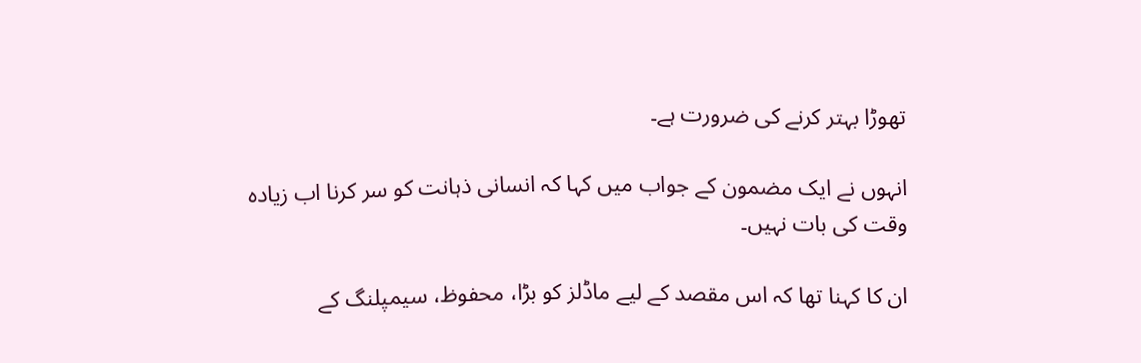تھوڑا بہتر کرنے کی ضرورت ہے۔

انہوں نے ایک مضمون کے جواب میں کہا کہ انسانی ذہانت کو سر کرنا اب زیادہ وقت کی بات نہیں۔

ان کا کہنا تھا کہ اس مقصد کے لیے ماڈلز کو بڑا، محفوظ، سیمپلنگ کے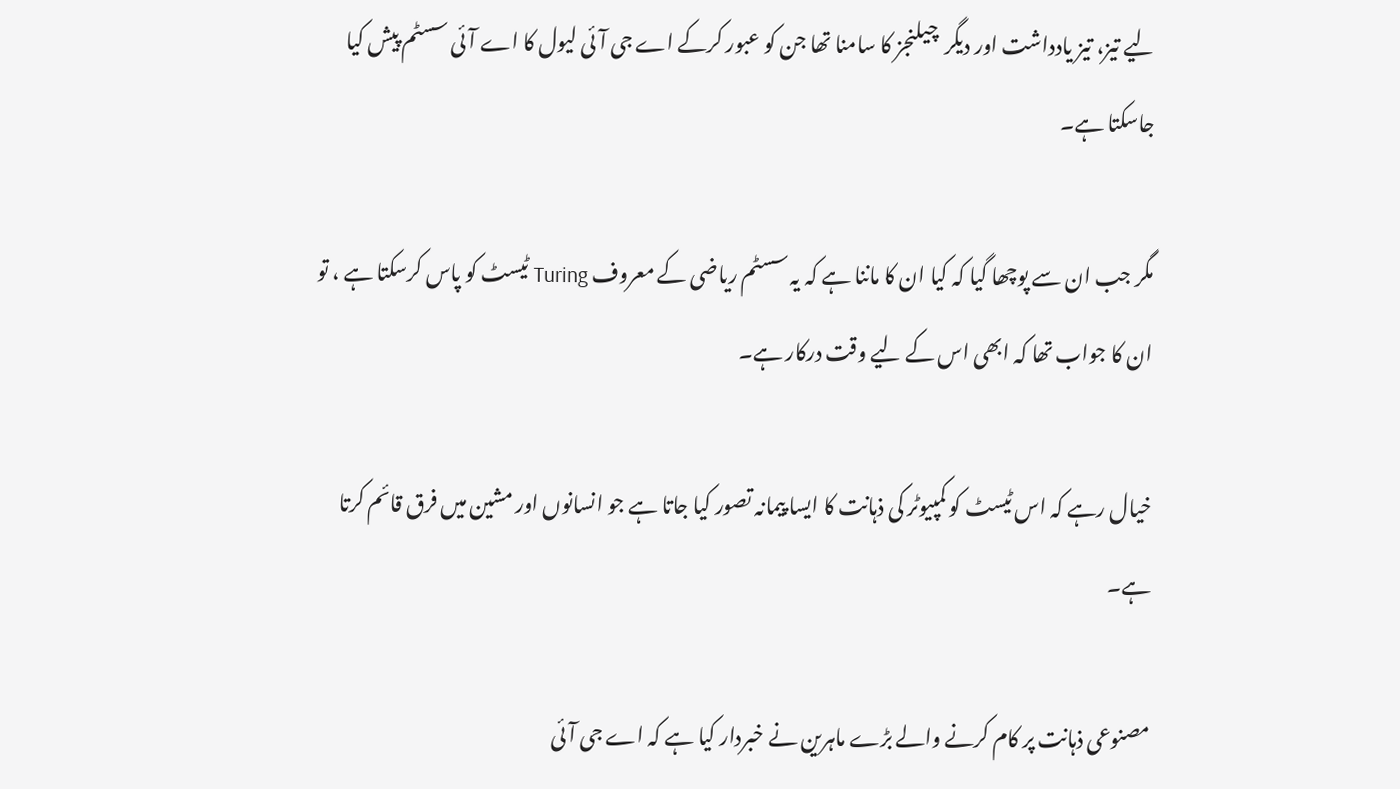لیے تیز، تیز یادداشت اور دیگر  چیلنجز کا سامنا تھا جن کو عبور کرکے اے جی آئی لیول کا اے آئی سسٹم پیش کیا جاسکتا ہے۔

مگر جب ان سے پوچھا گیا کہ کیا ان کا ماننا ہے کہ یہ سسٹم ریاضی کے معروف Turing ٹیسٹ کو پاس کرسکتا ہے ، تو ان کا جواب تھا کہ ابھی اس کے لیے وقت درکار ہے۔

خیال رہے کہ اس ٹیسٹ کو کمپیوٹر کی ذہانت کا ایسا پیمانہ تصور کیا جاتا ہے جو انسانوں اور مشین میں فرق قائم کرتا ہے۔

مصنوعی ذہانت پر کام کرنے والے بڑے ماہرین نے خبردار کیا ہے کہ اے جی آئی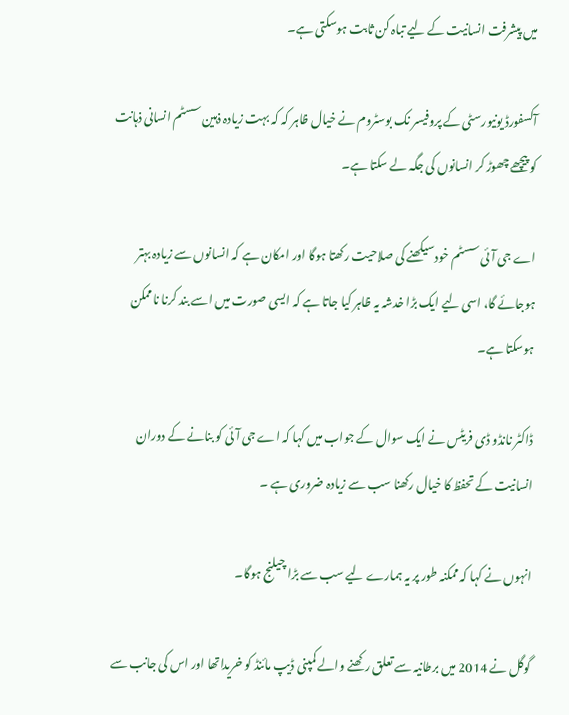میں پیشرفت انسانیت کے لیے تباہ کن ثابت ہوسکتی ہے۔

آکسفورڈ یونیورسٹی کے پروفیسر نک بوسٹروم نے خیال ظاہر کہ کہ بہت زیادہ ذہین سسٹم انسانی ذہانت کو پیچھے چھوڑ کر انسانوں کی جگہ لے سکتا ہے۔

اے جی آئی سسٹم خودسیکھنے کی صلاحیت رکھتا ہوگا اور امکان ہے کہ انسانوں سے زیادہ بہتر ہوجائے گا، اسی لیے ایک بڑا خدشہ یہ ظاہر کیا جاتا ہے کہ ایسی صورت میں اسے بند کرنا ناممکن ہوسکتا ہے۔

ڈاکٹر نانڈو ڈی فریٹس نے ایک سوال کے جواب میں کہا کہ اے جی آئی کو بنانے کے دوران انسانیت کے تحفظ کا خیال رکھنا سب سے زیادہ ضروری ہے ۔

انہوں نے کہا کہ ممکنہ طور پر یہ ہمارے لیے سب سے بڑا چیلنج ہوگا۔

گوگل نے 2014 میں برطانیہ سے تعلق رکھنے والے کمپنی ڈیپ مائنڈ کو خریداتھا اور اس کی جانب سے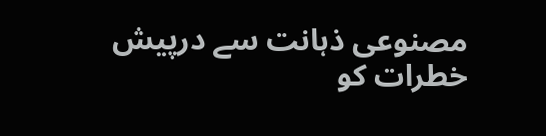مصنوعی ذہانت سے درپیش خطرات کو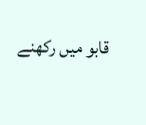قابو میں رکھنے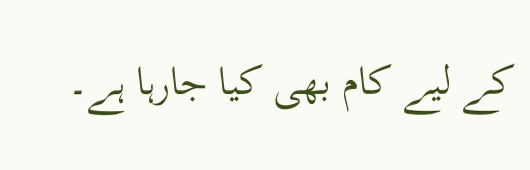کے لیے کام بھی کیا جارہا ہے۔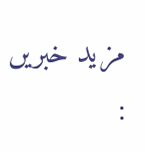مزید خبریں :